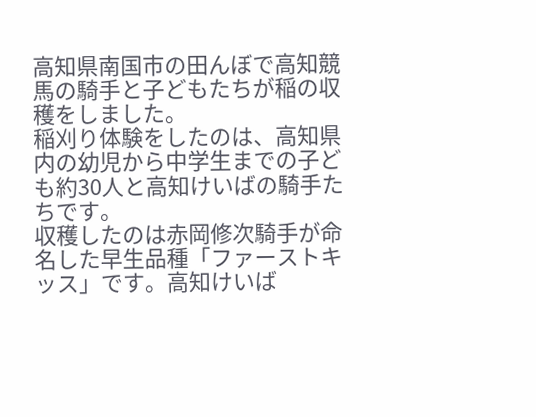高知県南国市の田んぼで高知競馬の騎手と子どもたちが稲の収穫をしました。
稲刈り体験をしたのは、高知県内の幼児から中学生までの子ども約30人と高知けいばの騎手たちです。
収穫したのは赤岡修次騎手が命名した早生品種「ファーストキッス」です。高知けいば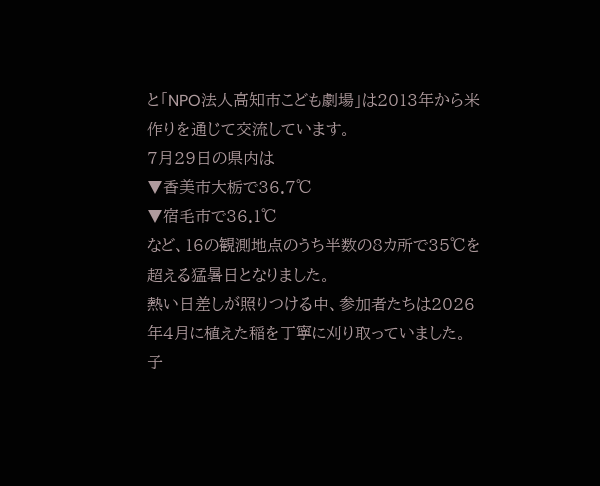と「NPO法人高知市こども劇場」は2013年から米作りを通じて交流しています。
7月29日の県内は
▼香美市大栃で36.7℃
▼宿毛市で36.1℃
など、16の観測地点のうち半数の8カ所で35℃を超える猛暑日となりました。
熱い日差しが照りつける中、参加者たちは2026年4月に植えた稲を丁寧に刈り取っていました。
子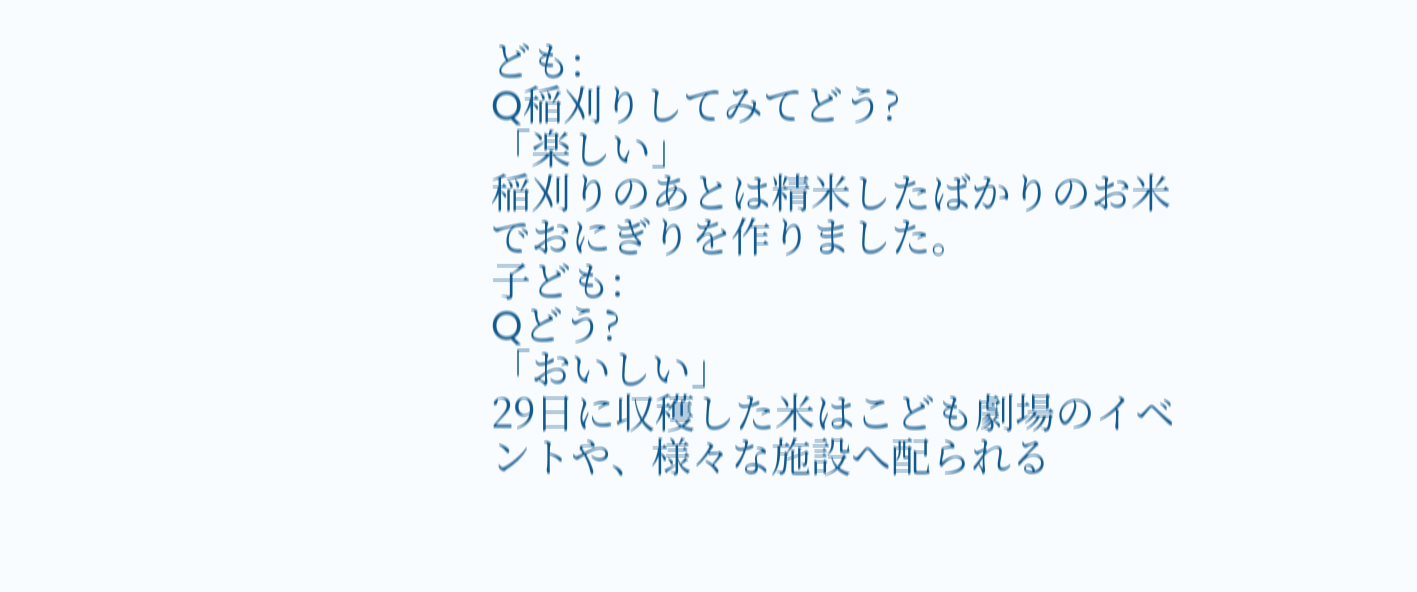ども:
Q稲刈りしてみてどう?
「楽しい」
稲刈りのあとは精米したばかりのお米でおにぎりを作りました。
子ども:
Qどう?
「おいしい」
29日に収穫した米はこども劇場のイベントや、様々な施設へ配られる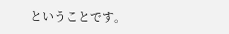ということです。